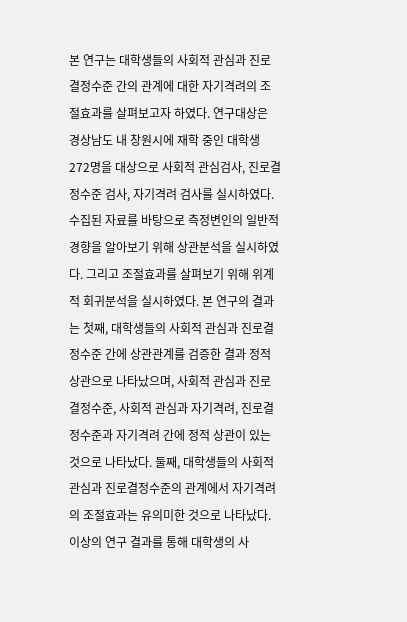본 연구는 대학생들의 사회적 관심과 진로결정수준 간의 관계에 대한 자기격려의 조절효과를 살펴보고자 하였다. 연구대상은 경상남도 내 창원시에 재학 중인 대학생 272명을 대상으로 사회적 관심검사, 진로결정수준 검사, 자기격려 검사를 실시하였다. 수집된 자료를 바탕으로 측정변인의 일반적 경향을 알아보기 위해 상관분석을 실시하였다. 그리고 조절효과를 살펴보기 위해 위계적 회귀분석을 실시하였다. 본 연구의 결과는 첫째, 대학생들의 사회적 관심과 진로결정수준 간에 상관관계를 검증한 결과 정적 상관으로 나타났으며, 사회적 관심과 진로결정수준, 사회적 관심과 자기격려, 진로결정수준과 자기격려 간에 정적 상관이 있는 것으로 나타났다. 둘째, 대학생들의 사회적 관심과 진로결정수준의 관계에서 자기격려의 조절효과는 유의미한 것으로 나타났다. 이상의 연구 결과를 통해 대학생의 사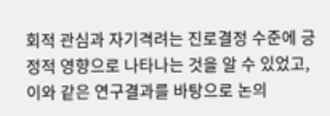회적 관심과 자기격려는 진로결정 수준에 긍정적 영향으로 나타나는 것을 알 수 있었고, 이와 같은 연구결과를 바탕으로 논의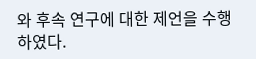와 후속 연구에 대한 제언을 수행하였다.